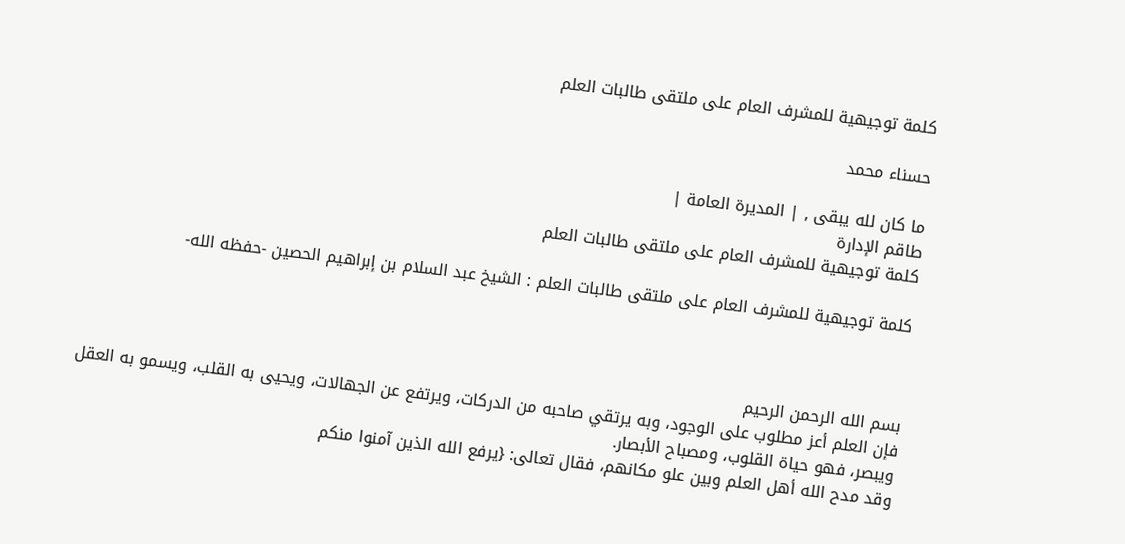كلمة توجيهية للمشرف العام على ملتقى طالبات العلم

حسناء محمد

ما كان لله يبقى , | المديرة العامة |
طاقم الإدارة
كلمة توجيهية للمشرف العام على ملتقى طالبات العلم

كلمة توجيهية للمشرف العام على ملتقى طالبات العلم : الشيخ عبد السلام بن إبراهيم الحصين -حفظه الله-



بسم الله الرحمن الرحيم
فإن العلم أعز مطلوب على الوجود، وبه يرتقي صاحبه من الدركات، ويرتفع عن الجهالات، ويحيى به القلب، ويسمو به العقل ويبصر، فهو حياة القلوب، ومصباح الأبصار.
وقد مدح الله أهل العلم وبين علو مكانهم، فقال تعالى: {يرفع الله الذين آمنوا منكم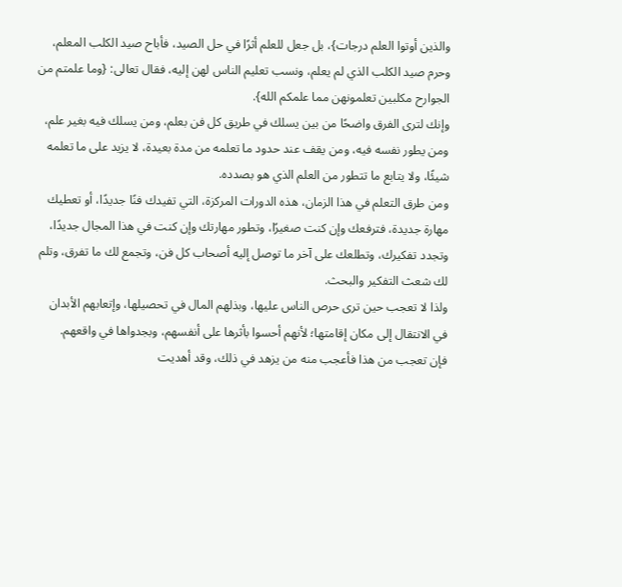والذين أوتوا العلم درجات}، بل جعل للعلم أثرًا في حل الصيد، فأباح صيد الكلب المعلم، وحرم صيد الكلب الذي لم يعلم، ونسب تعليم الناس لهن إليه، فقال تعالى: {وما علمتم من الجوارح مكلبين تعلمونهن مما علمكم الله}.
وإنك لترى الفرق واضحًا من بين يسلك في طريق كل فن بعلم، ومن يسلك فيه بغير علم، ومن يطور نفسه فيه، ومن يقف عند حدود ما تعلمه من مدة بعيدة، لا يزيد على ما تعلمه شيئًا، ولا يتابع ما تتطور من العلم الذي هو بصدده.
ومن طرق التعلم في هذا الزمان، هذه الدورات المركزة، التي تفيدك فنًا جديدًا، أو تعطيك مهارة جديدة، فترفعك وإن كنت صغيرًا، وتطور مهارتك وإن كنت في هذا المجال جديدًا، وتجدد تفكيرك، وتطلعك على آخر ما توصل إليه أصحاب كل فن، وتجمع لك ما تفرق، وتلم لك شعث التفكير والبحث.
ولذا لا تعجب حين ترى حرص الناس عليها، وبذلهم المال في تحصيلها، وإتعابهم الأبدان في الانتقال إلى مكان إقامتها؛ لأنهم أحسوا بأثرها على أنفسهم، وبجدواها في واقعهم.
فإن تعجب من هذا فأعجب منه من يزهد في ذلك، وقد أهديت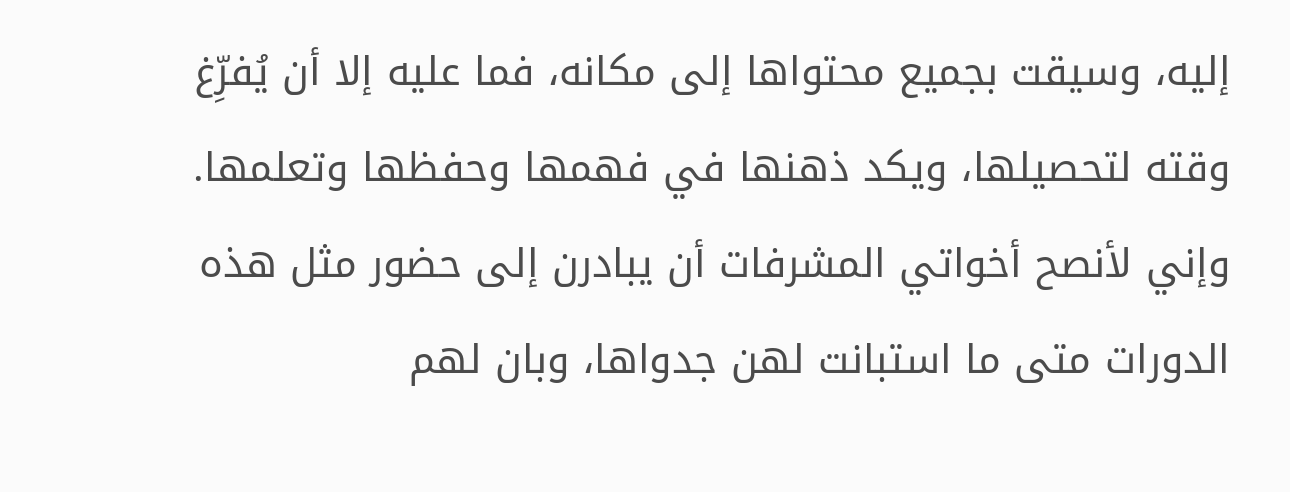إليه، وسيقت بجميع محتواها إلى مكانه، فما عليه إلا أن يُفرِّغ وقته لتحصيلها، ويكد ذهنها في فهمها وحفظها وتعلمها.
وإني لأنصح أخواتي المشرفات أن يبادرن إلى حضور مثل هذه الدورات متى ما استبانت لهن جدواها، وبان لهم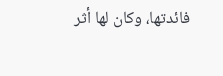فائدتها، وكان لها أثر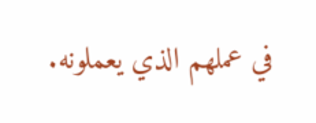في عملهم الذي يعملونه.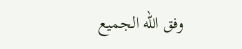وفق الله الجميع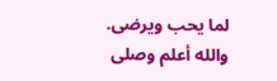لما يحب ويرضى.
والله أعلم وصلى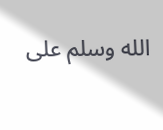الله وسلم على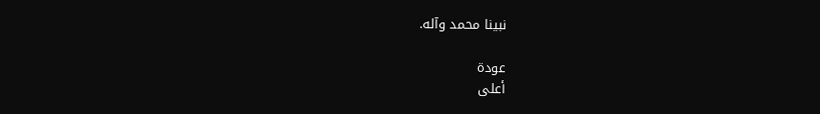نبينا محمد وآله.

عودة
أعلى